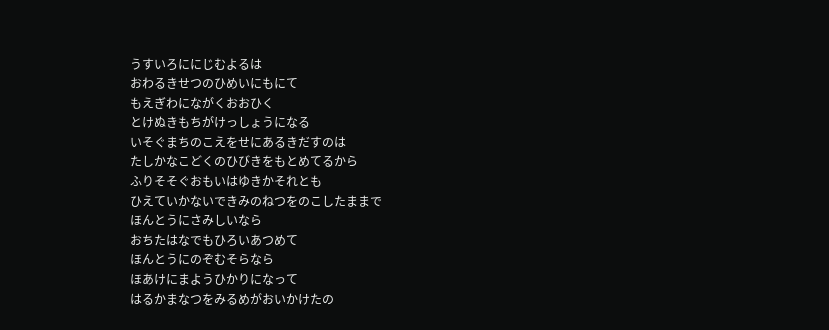うすいろににじむよるは
おわるきせつのひめいにもにて
もえぎわにながくおおひく
とけぬきもちがけっしょうになる
いそぐまちのこえをせにあるきだすのは
たしかなこどくのひびきをもとめてるから
ふりそそぐおもいはゆきかそれとも
ひえていかないできみのねつをのこしたままで
ほんとうにさみしいなら
おちたはなでもひろいあつめて
ほんとうにのぞむそらなら
ほあけにまようひかりになって
はるかまなつをみるめがおいかけたの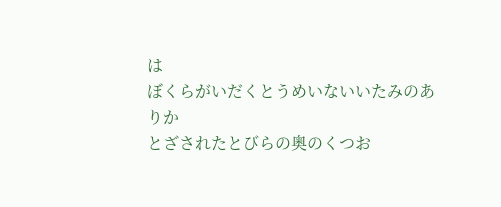は
ぼくらがいだくとうめいないいたみのありか
とざされたとびらの奥のくつお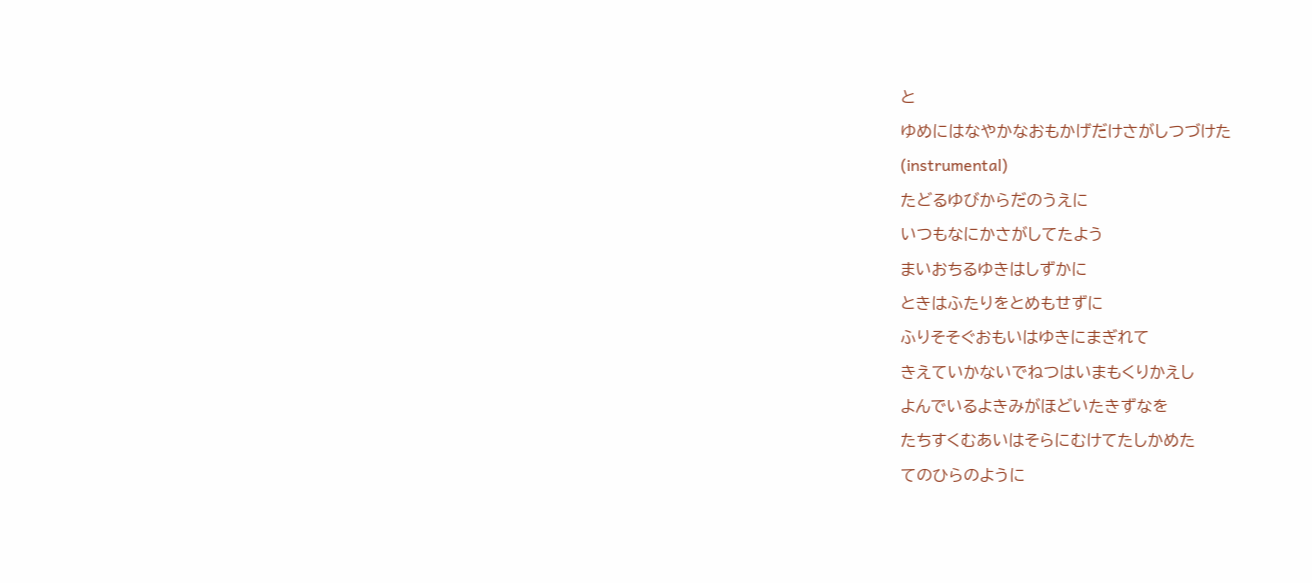と
ゆめにはなやかなおもかげだけさがしつづけた
(instrumental)
たどるゆびからだのうえに
いつもなにかさがしてたよう
まいおちるゆきはしずかに
ときはふたりをとめもせずに
ふりそそぐおもいはゆきにまぎれて
きえていかないでねつはいまもくりかえし
よんでいるよきみがほどいたきずなを
たちすくむあいはそらにむけてたしかめた
てのひらのように